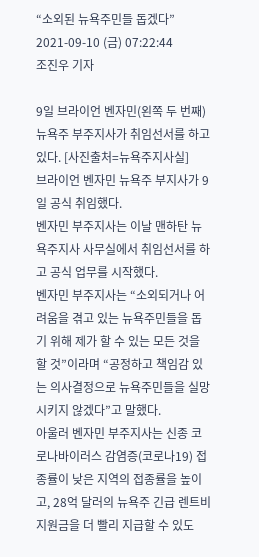“소외된 뉴욕주민들 돕겠다”
2021-09-10 (금) 07:22:44
조진우 기자

9일 브라이언 벤자민(왼쪽 두 번째) 뉴욕주 부주지사가 취임선서를 하고 있다. [사진출처=뉴욕주지사실]
브라이언 벤자민 뉴욕주 부지사가 9일 공식 취임했다.
벤자민 부주지사는 이날 맨하탄 뉴욕주지사 사무실에서 취임선서를 하고 공식 업무를 시작했다.
벤자민 부주지사는 “소외되거나 어려움을 겪고 있는 뉴욕주민들을 돕기 위해 제가 할 수 있는 모든 것을 할 것”이라며 “공정하고 책임감 있는 의사결정으로 뉴욕주민들을 실망시키지 않겠다”고 말했다.
아울러 벤자민 부주지사는 신종 코로나바이러스 감염증(코로나19) 접종률이 낮은 지역의 접종률을 높이고, 28억 달러의 뉴욕주 긴급 렌트비 지원금을 더 빨리 지급할 수 있도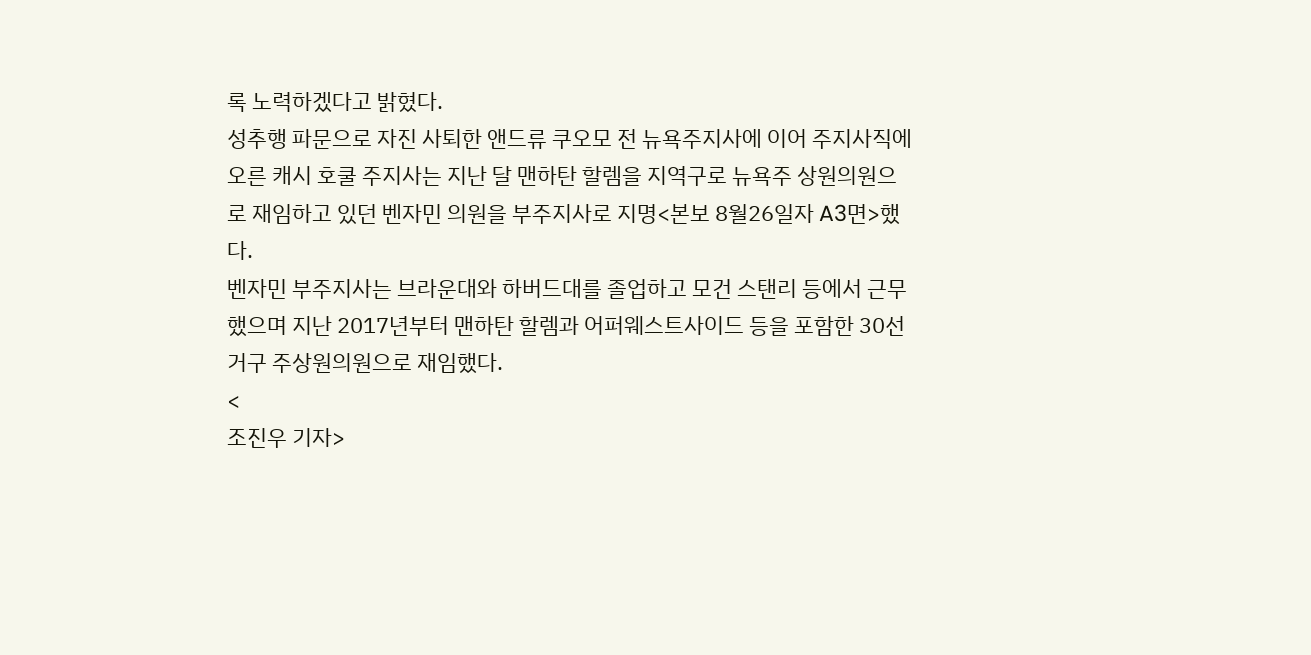록 노력하겠다고 밝혔다.
성추행 파문으로 자진 사퇴한 앤드류 쿠오모 전 뉴욕주지사에 이어 주지사직에 오른 캐시 호쿨 주지사는 지난 달 맨하탄 할렘을 지역구로 뉴욕주 상원의원으로 재임하고 있던 벤자민 의원을 부주지사로 지명<본보 8월26일자 A3면>했다.
벤자민 부주지사는 브라운대와 하버드대를 졸업하고 모건 스탠리 등에서 근무했으며 지난 2017년부터 맨하탄 할렘과 어퍼웨스트사이드 등을 포함한 30선거구 주상원의원으로 재임했다.
<
조진우 기자>